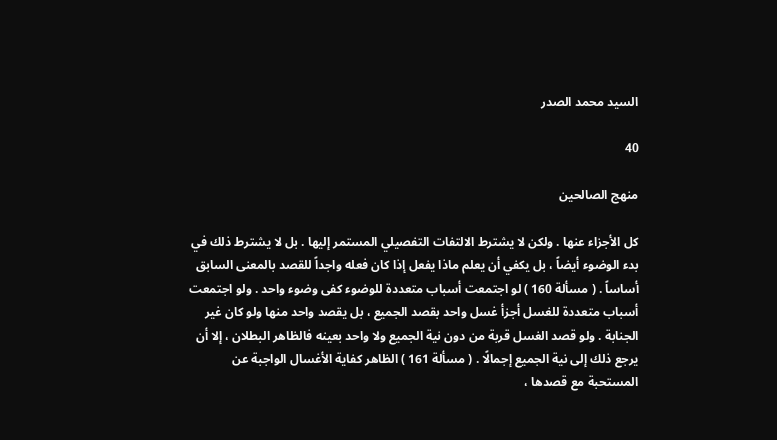السيد محمد الصدر

40

منهج الصالحين

كل الأجزاء عنها . ولكن لا يشترط الالتفات التفصيلي المستمر إليها . بل لا يشترط ذلك في بدء الوضوء أيضاً ، بل يكفي أن يعلم ماذا يفعل إذا كان فعله واجداً للقصد بالمعنى السابق أساساً . ( مسألة 160 ) لو اجتمعت أسباب متعددة للوضوء كفى وضوء واحد . ولو اجتمعت أسباب متعددة للغسل أجزأ غسل واحد بقصد الجميع ، بل يقصد واحد منها ولو كان غير الجنابة . ولو قصد الغسل قربة من دون نية الجميع ولا واحد بعينه فالظاهر البطلان ، إلا أن يرجع ذلك إلى نية الجميع إجمالًا . ( مسألة 161 ) الظاهر كفاية الأغسال الواجبة عن المستحبة مع قصدها ،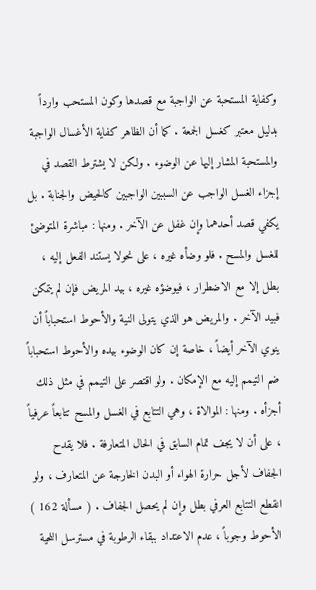وكفاية المستحبة عن الواجبة مع قصدها وكون المستحب وارداً بدليل معتبر كغسل الجمعة . كما أن الظاهر كفاية الأغسال الواجبة والمستحبة المشار إليها عن الوضوء . ولكن لا يشترط القصد في إجزاء الغسل الواجب عن السببين الواجبين كالحيض والجنابة . بل يكفي قصد أحدهما وإن غفل عن الآخر . ومنها : مباشرة المتوضئ للغسل والمسح . فلو وضأه غيره ، على نحولا يستند الفعل إليه ، بطل إلا مع الاضطرار ، فيوضؤه غيره ، بيد المريض فإن لم يتمكن فبيد الآخر . والمريض هو الذي يتولى النية والأحوط استحباباً أن ينوي الآخر أيضاً ، خاصة إن كان الوضوء بيده والأحوط استحباباً ضم التيمم إليه مع الإمكان . ولو اقتصر على التيمم في مثل ذلك أجزأه . ومنها : الموالاة ، وهي التتابع في الغسل والمسح تتابعاً عرفياً ، على أن لا يجف تمام السابق في الحال المتعارفة . فلا يقدح الجفاف لأجل حرارة الهواء أو البدن الخارجة عن المتعارف ، ولو انقطع التتابع العرفي بطل وإن لم يحصل الجفاف . ( مسألة 162 ) الأحوط وجوباً ، عدم الاعتداد ببقاء الرطوبة في مسترسل اللحية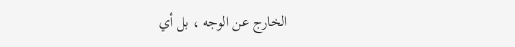الخارج عن الوجه ، بل أي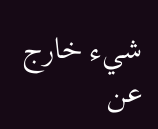شيء خارج عن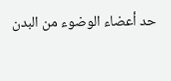حد أعضاء الوضوء من البدن